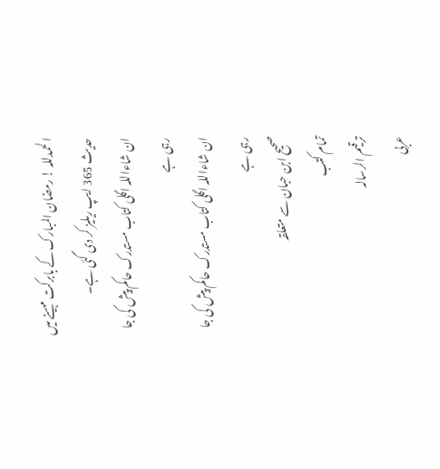الحمدللہ ! رمضان المبارک کے بابرکت مہینے میں حدیث 365 ایپ ریلیز کر دی گئی ہے۔
ان شاءاللہ اگلی کتاب مستدرک حاکم پیش کی جا رہی ہے
ان شاءاللہ اگلی کتاب مستدرک حاکم پیش کی جا رہی ہے
صحیح ابن حبان سے متعلقہ
تمام کتب
ترقيم الرسالہ
عربی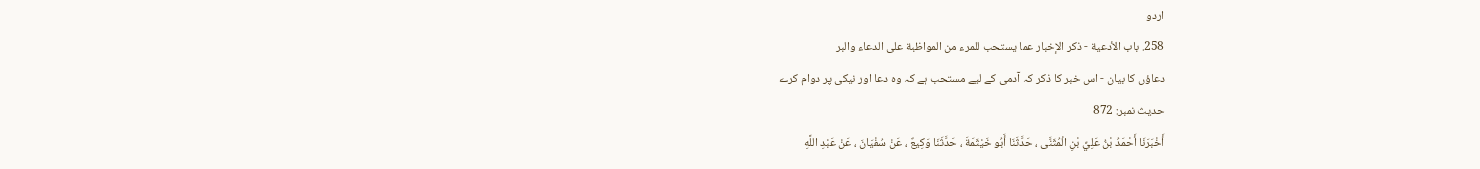اردو
258. باب الأدعية - ذكر الإخبار عما يستحب للمرء من المواظبة على الدعاء والبر
دعاؤں کا بیان - اس خبر کا ذکر کہ آدمی کے لیے مستحب ہے کہ وہ دعا اور نیکی پر دوام کرے
حدیث نمبر: 872
أَخْبَرَنَا أَحْمَدُ بْنُ عَلِيِّ بْنِ الْمُثَنَّى ، حَدَّثَنَا أَبُو خَيْثَمَةَ ، حَدَّثَنَا وَكِيعٌ ، عَنْ سُفْيَانَ ، عَنْ عَبْدِ اللَّهِ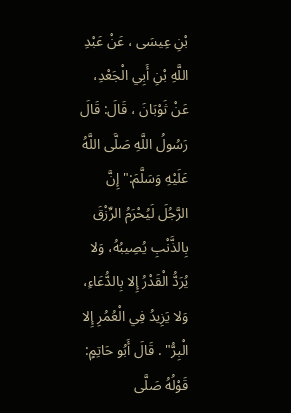بْنِ عِيسَى ، عَنْ عَبْدِ اللَّهِ بْنِ أَبِي الْجَعْدِ، عَنْ ثَوْبَانَ ، قَالَ: قَالَ رَسُولُ اللَّهِ صَلَّى اللَّهُ عَلَيْهِ وَسَلَّمَ:" إِنَّ الرَّجُلَ لَيُحْرَمُ الرِّزْقَ بِالذَّنْبِ يُصِيبُهُ، وَلا يُرَدُّ الْقَدْرُ إِلا بِالدُّعَاءِ، وَلا يَزِيدُ فِي الْعُمُرِ إِلا الْبِرُّ" . قَالَ أَبُو حَاتِمٍ: قَوْلُهُ صَلَّى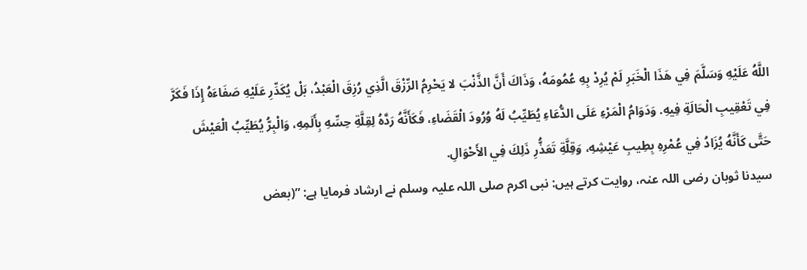اللَّهُ عَلَيْهِ وَسَلَّمَ فِي هَذَا الْخَبَرِ لَمْ يُرِدْ بِهِ عُمُومَهُ، وَذَاكَ أَنَّ الذَّنْبَ لا يَحْرِمُ الرِّزْقَ الَّذِي رُزِقَ الْعَبْدُ، بَلْ يُكَدِّرِ عَلَيْهِ صَفَاءَهُ إِذَا فَكَرَّ فِي تَعْقِيبِ الْحَالَةِ فِيهِ. وَدَوَامُ الْمَرْءِ عَلَى الدُّعَاءِ يُطَيِّبُ لَهُ وُرُودَ الْقَضَاءِ، فَكَأَنَّهُ رَدَّهُ لِقِلَّةِ حِسِّهِ بِأَلَمِهِ، وَالْبِرُّ يُطَيِّبُ الْعَيْشَ حَتَّى كَأَنَّهُ يُزَادُ فِي عُمْرِهِ بِطِيبِ عَيْشِهِ، وَقِلَّةِ تَعَذُّرِ ذَلِكَ فِي الأَحْوَالِ.
سیدنا ثوبان رضی اللہ عنہ، روایت کرتے ہیں: نبی اکرم صلی اللہ علیہ وسلم نے ارشاد فرمایا ہے: ”(بعض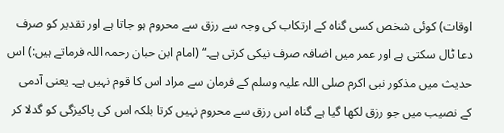اوقات) کوئی شخص کسی گناہ کے ارتکاب کی وجہ سے رزق سے محروم ہو جاتا ہے اور تقدیر کو صرف دعا ٹال سکتی ہے اور عمر میں اضافہ صرف نیکی کرتی ہے۔“ (امام ابن حبان رحمہ اللہ فرماتے ہیں:) اس حدیث میں مذکور نبی اکرم صلی اللہ علیہ وسلم کے فرمان سے مراد اس کا قوم نہیں ہے۔ یعنی آدمی کے نصیب میں جو رزق لکھا گیا ہے گناہ اس رزق سے محروم نہیں کرتا بلکہ اس کی پاکیزگی کو گدلا کر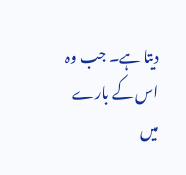دیتا ہے۔ جب وہ اس کے بارے میں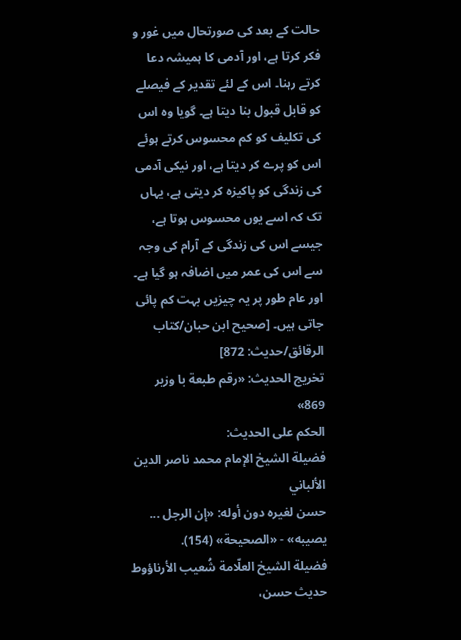حالت کے بعد کی صورتحال میں غور و فکر کرتا ہے، اور آدمی کا ہمیشہ دعا کرتے رہنا۔ اس کے لئے تقدیر کے فیصلے کو قابل قبول بنا دیتا ہے۔ گویا وہ اس کی تکلیف کو کم محسوس کرتے ہوئے اس کو پرے کر دیتا ہے، اور نیکی آدمی کی زندگی کو پاکیزہ کر دیتی ہے، یہاں تک کہ اسے یوں محسوس ہوتا ہے، جیسے اس کی زندگی کے آرام کی وجہ سے اس کی عمر میں اضافہ ہو گیا ہے۔ اور عام طور پر یہ چیزیں بہت کم پائی جاتی ہیں۔ [صحیح ابن حبان/كتاب الرقائق/حدیث: 872]
تخریج الحدیث: «رقم طبعة با وزير 869»
الحكم على الحديث:
فضيلة الشيخ الإمام محمد ناصر الدين الألباني
حسن لغيره دون أوله: «إن الرجل ... يصيبه» - «الصحيحة» (154).
فضيلة الشيخ العلّامة شُعيب الأرناؤوط
حديث حسن،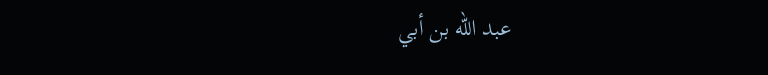عبد الله بن أبي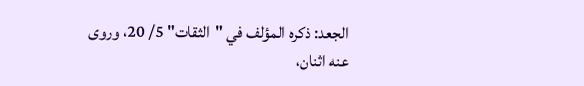الجعد: ذكره المؤلف في "الثقات" 5/ 20، وروى عنه اثنان،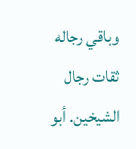وباقي رجاله ثقات رجال الشيخين. أبو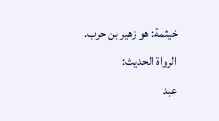خيثمة: هو زهير بن حرب.
الرواة الحديث:
عبد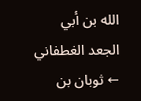الله بن أبي الجعد الغطفاني ← ثوبان بن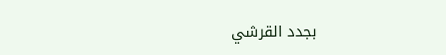بجدد القرشي